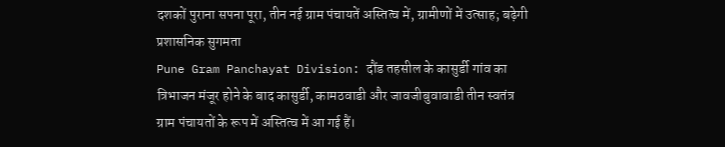दशकों पुराना सपना पूरा, तीन नई ग्राम पंचायतें अस्तित्व में, ग्रामीणों में उत्साह; बढ़ेगी प्रशासनिक सुगमता
Pune Gram Panchayat Division: दौंड तहसील के कासुर्डी गांव का त्रिभाजन मंजूर होने के बाद कासुर्डी, कामठवाडी और जावजीबुवावाडी तीन स्वतंत्र ग्राम पंचायतों के रूप में अस्तित्व में आ गई हैं।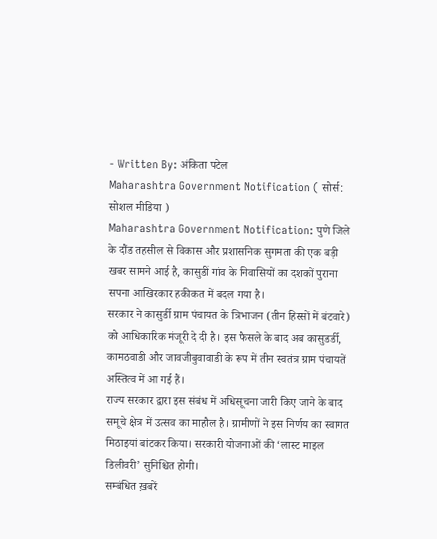- Written By: अंकिता पटेल
Maharashtra Government Notification ( सोर्स: सोशल मीडिया )
Maharashtra Government Notification: पुणे जिले के दौंड तहसील से विकास और प्रशासनिक सुगमता की एक बड़ी खबर सामने आई है, कासुडीं गांव के निवासियों का दशकों पुराना सपना आखिरकार हकीकत में बदल गया है।
सरकार ने कासुर्डी ग्राम पंचायत के त्रिभाजन (तीन हिस्सों में बंटवारे) को आधिकारिक मंजूरी दे दी है। इस फैसले के बाद अब कासुडर्डी, कामठवाडी और जावजीबुवावाडी के रूप में तीन स्वतंत्र ग्राम पंचायतें अस्तित्व में आ गई हैं।
राज्य सरकार द्वारा इस संबंध में अधिसूचना जारी किए जाने के बाद समूचे क्षेत्र में उत्सव का माहौल है। ग्रामीणों ने इस निर्णय का स्वागत मिठाइयां बांटकर किया। सरकारी योजनाओं की ‘लास्ट माइल डिलीवरी’ सुनिश्चित होगी।
सम्बंधित ख़बरें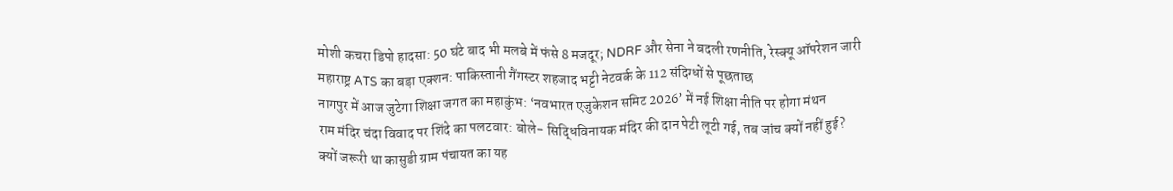मोशी कचरा डिपो हादसा: 50 घंटे बाद भी मलबे में फंसे 8 मजदूर; NDRF और सेना ने बदली रणनीति, रेस्क्यू ऑपरेशन जारी
महाराष्ट्र ATS का बड़ा एक्शन: पाकिस्तानी गैंगस्टर शहजाद भट्टी नेटवर्क के 112 संदिग्धों से पूछताछ
नागपुर में आज जुटेगा शिक्षा जगत का महाकुंभ: ‘नवभारत एजुकेशन समिट 2026’ में नई शिक्षा नीति पर होगा मंथन
राम मंदिर चंदा विवाद पर शिंदे का पलटवार: बोले- सिद्धिविनायक मंदिर की दान पेटी लूटी गई, तब जांच क्यों नहीं हुई?
क्यों जरूरी था कासुडी ग्राम पंचायत का यह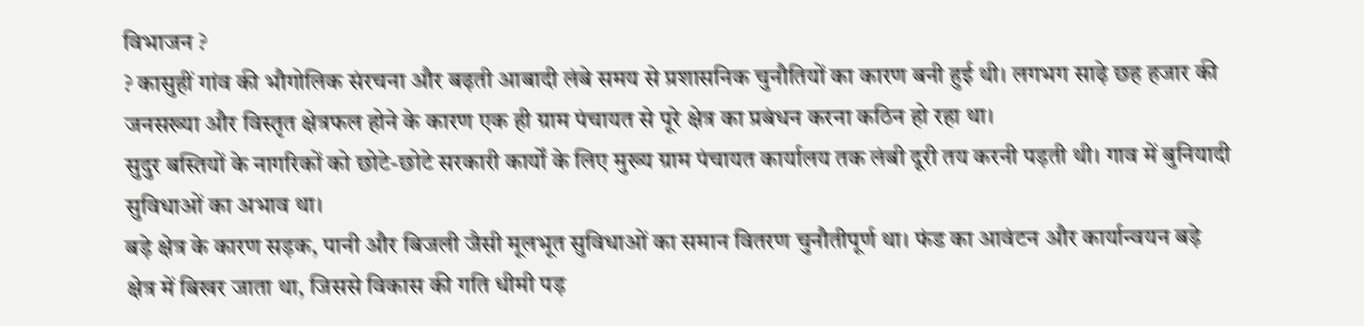विभाजन ?
? कासुहीं गांव की भौगोलिक संरचना और बढ़ती आबादी लंबे समय से प्रशासनिक चुनौतियों का कारण बनी हुई थी। लगभग साढ़े छह हजार की जनसख्या और विस्तृत क्षेत्रफल होने के कारण एक ही ग्राम पंचायत से पूरे क्षेत्र का प्रबंधन करना कठिन हो रहा था।
सुदुर बस्तियों के नागरिकों को छोटे-छोटे सरकारी कार्यों के लिए मुख्य ग्राम पंचायत कार्यालय तक लंबी दूरी तय करनी पड़ती थी। गाव में बुनियादी सुविधाओं का अभाव था।
बड़े क्षेत्र के कारण सड़क, पानी और बिजली जैसी मूलभूत सुविधाओं का समान वितरण चुनौतीपूर्ण था। फंड का आवंटन और कार्यान्वयन बड़े क्षेत्र में बिखर जाता था, जिससे विकास की गति धीमी पड़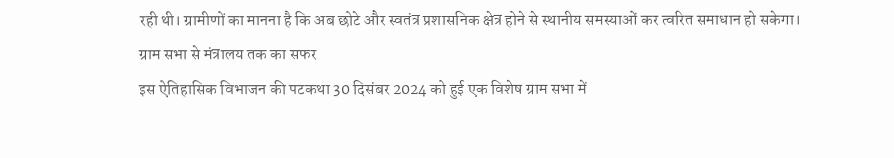रही थी। ग्रामीणों का मानना है कि अब छोटे और स्वतंत्र प्रशासनिक क्षेत्र होने से स्थानीय समस्याओं कर त्वरित समाधान हो सकेगा।
ग्राम सभा से मंत्रालय तक का सफर
इस ऐतिहासिक विभाजन की पटकथा 30 दिसंबर 2024 को हुई एक विशेष ग्राम सभा में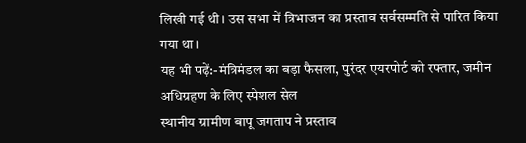लिखी गई थी। उस सभा में त्रिभाजन का प्रस्ताव सर्वसम्मति से पारित किया गया था।
यह भी पढ़ें:-मंत्रिमंडल का बड़ा फैसला, पुरंदर एयरपोर्ट को रफ्तार, जमीन अधिग्रहण के लिए स्पेशल सेल
स्थानीय ग्रामीण बापू जगताप ने प्रस्ताव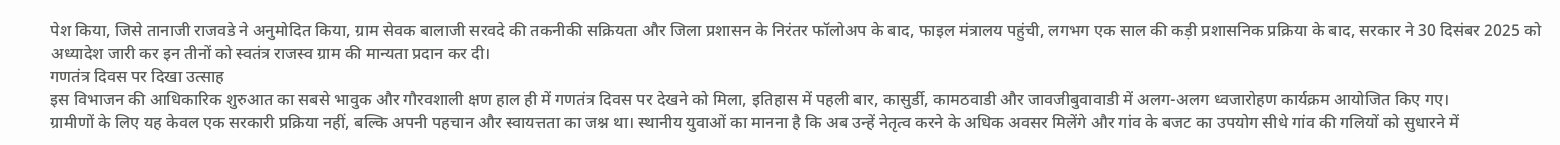पेश किया, जिसे तानाजी राजवडे ने अनुमोदित किया, ग्राम सेवक बालाजी सरवदे की तकनीकी सक्रियता और जिला प्रशासन के निरंतर फॉलोअप के बाद, फाइल मंत्रालय पहुंची, लगभग एक साल की कड़ी प्रशासनिक प्रक्रिया के बाद, सरकार ने 30 दिसंबर 2025 को अध्यादेश जारी कर इन तीनों को स्वतंत्र राजस्व ग्राम की मान्यता प्रदान कर दी।
गणतंत्र दिवस पर दिखा उत्साह
इस विभाजन की आधिकारिक शुरुआत का सबसे भावुक और गौरवशाली क्षण हाल ही में गणतंत्र दिवस पर देखने को मिला, इतिहास में पहली बार, कासुर्डी, कामठवाडी और जावजीबुवावाडी में अलग-अलग ध्वजारोहण कार्यक्रम आयोजित किए गए।
ग्रामीणों के लिए यह केवल एक सरकारी प्रक्रिया नहीं, बल्कि अपनी पहचान और स्वायत्तता का जश्न था। स्थानीय युवाओं का मानना है कि अब उन्हें नेतृत्व करने के अधिक अवसर मिलेंगे और गांव के बजट का उपयोग सीधे गांव की गलियों को सुधारने में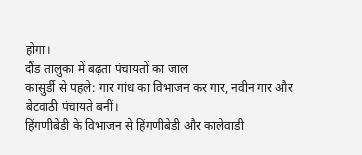होगा।
दौंड तालुका में बढ़ता पंचायतों का जाल
कासुर्डी से पहले: गार गांध का विभाजन कर गार, नवीन गार और बेटवाठी पंचायते बनीं।
हिंगणीबेडी के विभाजन से हिंगणीबेडी और कालेवाडी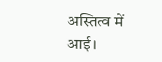अस्तित्व में आई।